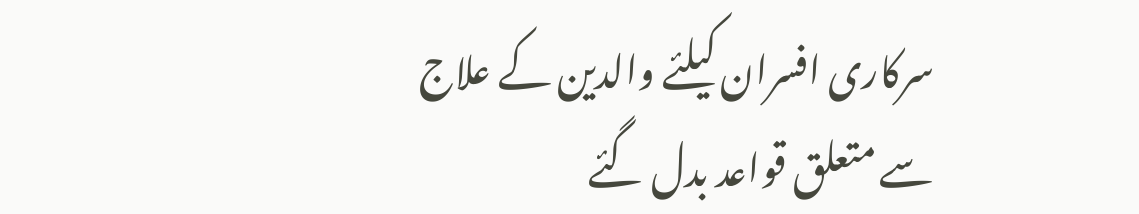سرکاری افسران کیلئے والدین کے علاج سے متعلق قواعد بدل گئے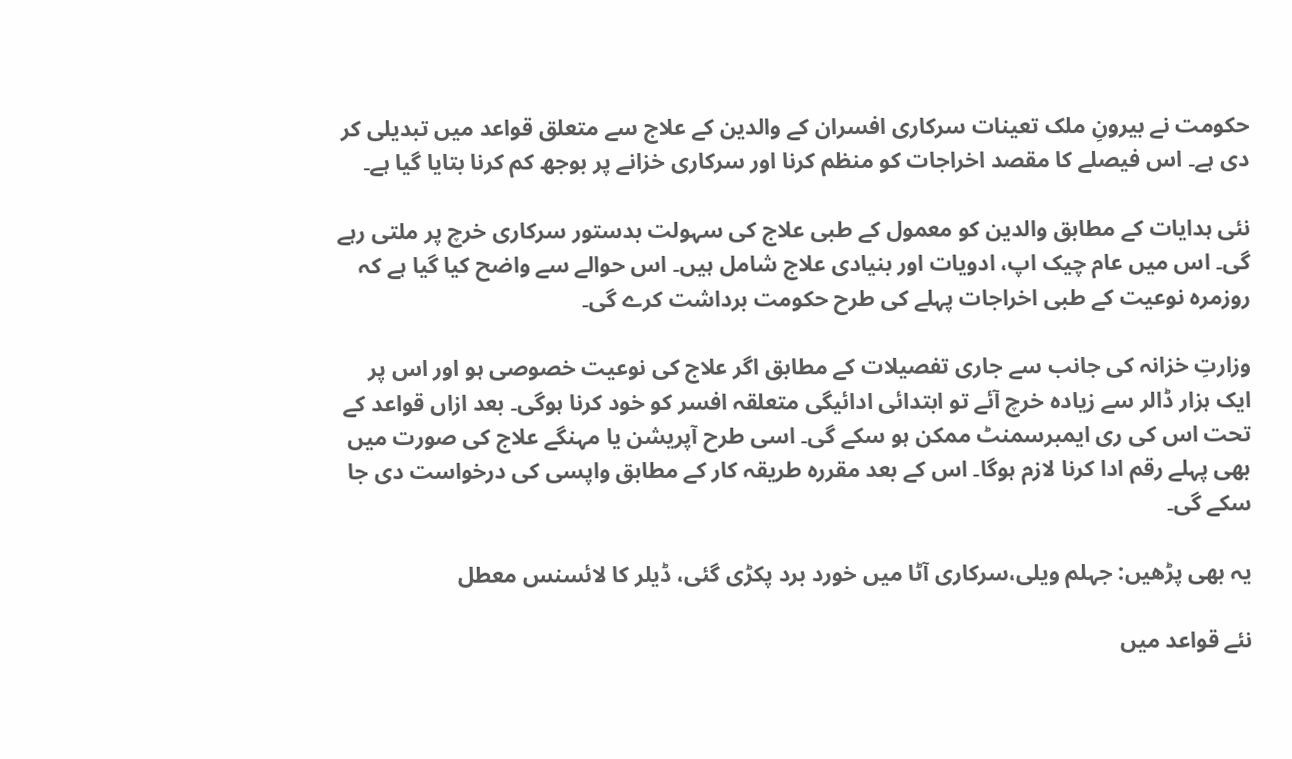حکومت نے بیرونِ ملک تعینات سرکاری افسران کے والدین کے علاج سے متعلق قواعد میں تبدیلی کر دی ہے۔ اس فیصلے کا مقصد اخراجات کو منظم کرنا اور سرکاری خزانے پر بوجھ کم کرنا بتایا گیا ہے۔

نئی ہدایات کے مطابق والدین کو معمول کے طبی علاج کی سہولت بدستور سرکاری خرچ پر ملتی رہے گی۔ اس میں عام چیک اپ، ادویات اور بنیادی علاج شامل ہیں۔ اس حوالے سے واضح کیا گیا ہے کہ روزمرہ نوعیت کے طبی اخراجات پہلے کی طرح حکومت برداشت کرے گی۔

وزارتِ خزانہ کی جانب سے جاری تفصیلات کے مطابق اگر علاج کی نوعیت خصوصی ہو اور اس پر ایک ہزار ڈالر سے زیادہ خرچ آئے تو ابتدائی ادائیگی متعلقہ افسر کو خود کرنا ہوگی۔ بعد ازاں قواعد کے تحت اس کی ری ایمبرسمنٹ ممکن ہو سکے گی۔ اسی طرح آپریشن یا مہنگے علاج کی صورت میں بھی پہلے رقم ادا کرنا لازم ہوگا۔ اس کے بعد مقررہ طریقہ کار کے مطابق واپسی کی درخواست دی جا سکے گی۔

یہ بھی پڑھیں: جہلم ویلی،سرکاری آٹا میں خورد برد پکڑی گئی، ڈیلر کا لائسنس معطل

نئے قواعد میں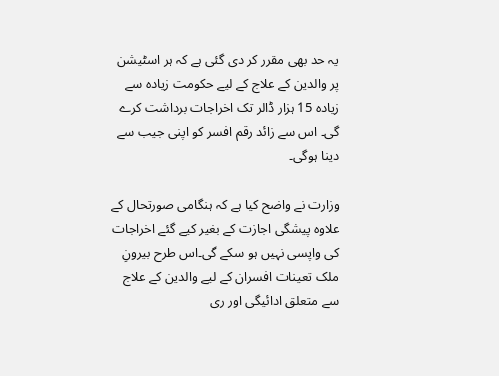یہ حد بھی مقرر کر دی گئی ہے کہ ہر اسٹیشن پر والدین کے علاج کے لیے حکومت زیادہ سے زیادہ 15 ہزار ڈالر تک اخراجات برداشت کرے گی۔ اس سے زائد رقم افسر کو اپنی جیب سے دینا ہوگی۔

وزارت نے واضح کیا ہے کہ ہنگامی صورتحال کے علاوہ پیشگی اجازت کے بغیر کیے گئے اخراجات کی واپسی نہیں ہو سکے گی۔اس طرح بیرونِ ملک تعینات افسران کے لیے والدین کے علاج سے متعلق ادائیگی اور ری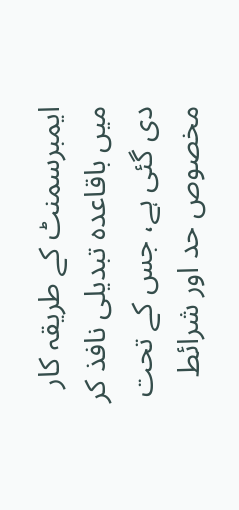ایمبرسمنٹ کے طریقہ کار میں باقاعدہ تبدیلی نافذ کر دی گئی ہے، جس کے تحت مخصوص حد اور شرائط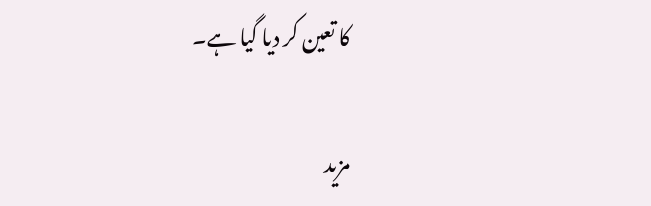کا تعین کر دیا گیا ہے۔

مزید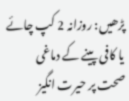پڑھیں: روزانہ 2 کپ چائے یا کافی پینے کے دماغی صحت پر حیرت انگیز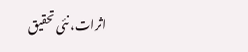اثرات، نئی تحقیق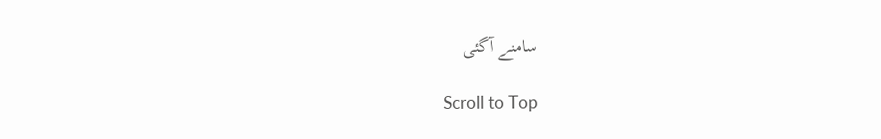سامنے آگئی

Scroll to Top